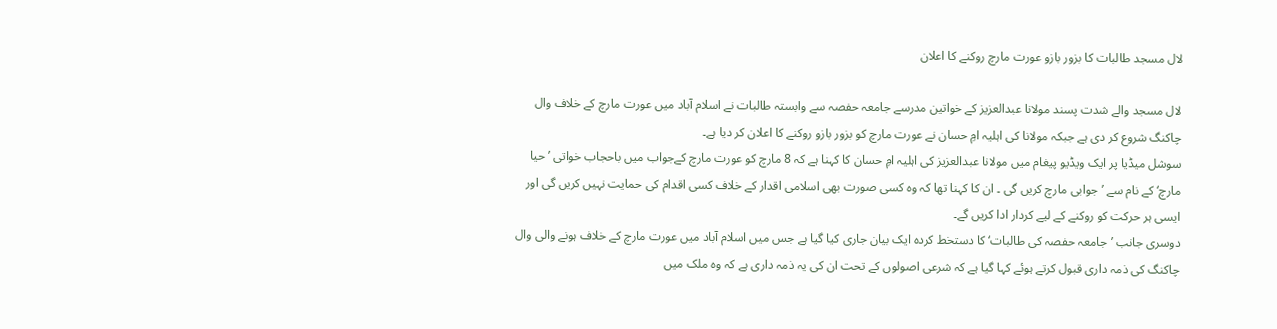لال مسجد طالبات کا بزور بازو عورت مارچ روکنے کا اعلان

لال مسجد والے شدت پسند مولانا عبدالعزیز کے خواتین مدرسے جامعہ حفصہ سے وابستہ طالبات نے اسلام آباد میں عورت مارچ کے خلاف وال چاکنگ شروع کر دی ہے جبکہ مولانا کی اہلیہ امِ حسان نے عورت مارچ کو بزور بازو روکنے کا اعلان کر دیا ہے۔
سوشل میڈیا پر ایک ویڈیو پیغام میں مولانا عبدالعزیز کی اہلیہ امِ حسان کا کہنا ہے کہ 8 مارچ کو عورت مارچ کےجواب میں باحجاب خواتی ’حیا مارچ‘ کے نام سے ’جوابی مارچ کریں گی ۔ ان کا کہنا تھا کہ وہ کسی صورت بھی اسلامی اقدار کے خلاف کسی اقدام کی حمایت نہیں کریں گی اور ایسی ہر حرکت کو روکنے کے لیے کردار ادا کریں گے۔
دوسری جانب ’جامعہ حفصہ کی طالبات‘ کا دستخط کردہ ایک بیان جاری کیا گیا ہے جس میں اسلام آباد میں عورت مارچ کے خلاف ہونے والی وال چاکنگ کی ذمہ داری قبول کرتے ہوئے کہا گیا ہے کہ شرعی اصولوں کے تحت ان کی یہ ذمہ داری ہے کہ وہ ملک میں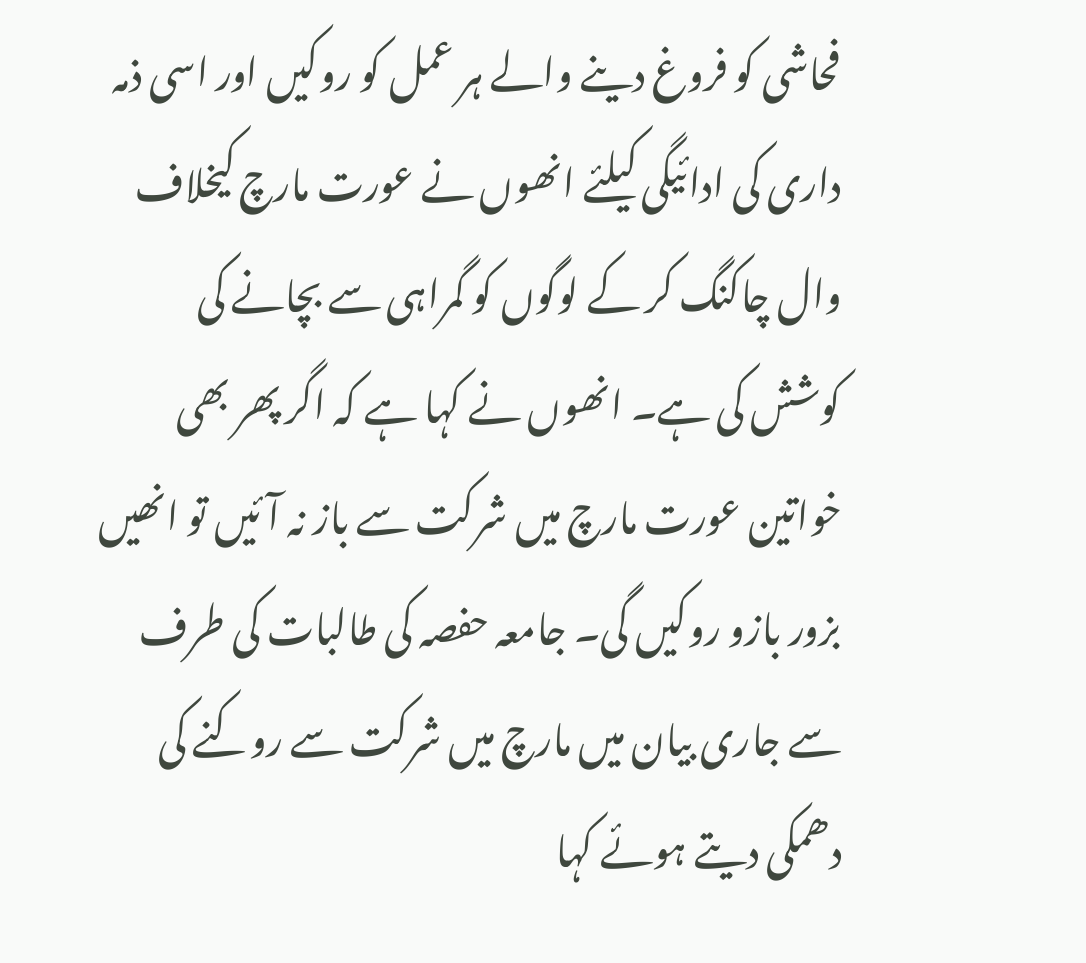فحاشی کو فروغ دینے والے ہر عمل کو روکیں اور اسی ذمہ داری کی ادائیگی کیلئے انھوں نے عورت مارچ کیخلاف وال چاکنگ کر کے لوگوں کو گمراہی سے بچانے کی کوشش کی ہے۔ انھوں نے کہا ہے کہ اگر پھر بھی خواتین عورت مارچ میں شرکت سے باز نہ آئیں تو انھیں بزور بازو روکیں گی۔ جامعہ حفصہ کی طالبات کی طرف سے جاری بیان میں مارچ میں شرکت سے روکنے کی دھمکی دیتے ہوئے کہا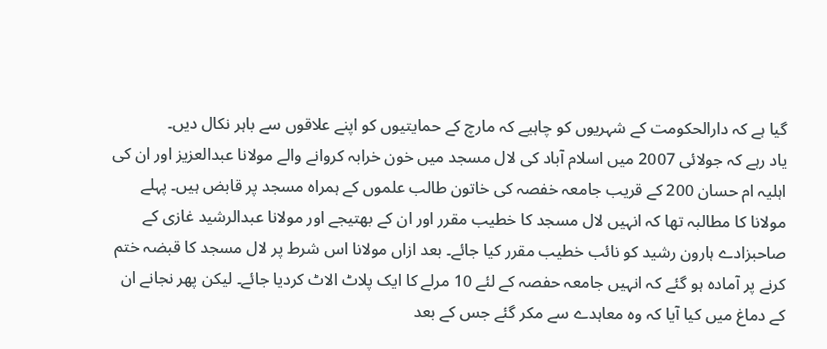گیا ہے کہ دارالحکومت کے شہریوں کو چاہیے کہ مارچ کے حمایتیوں کو اپنے علاقوں سے باہر نکال دیں۔
یاد رہے کہ جولائی 2007 میں اسلام آباد کی لال مسجد میں خون خرابہ کروانے والے مولانا عبدالعزیز اور ان کی اہلیہ ام حسان 200 کے قریب جامعہ خفصہ کی خاتون طالب علموں کے ہمراہ مسجد پر قابض ہیں۔ پہلے مولانا کا مطالبہ تھا کہ انہیں لال مسجد کا خطیب مقرر اور ان کے بھتیجے اور مولانا عبدالرشید غازی کے صاحبزادے ہارون رشید کو نائب خطیب مقرر کیا جائے۔ بعد ازاں مولانا اس شرط پر لال مسجد کا قبضہ ختم کرنے پر آمادہ ہو گئے کہ انہیں جامعہ حفصہ کے لئے 10 مرلے کا ایک پلاٹ الاٹ کردیا جائے۔ لیکن پھر نجانے ان کے دماغ میں کیا آیا کہ وہ معاہدے سے مکر گئے جس کے بعد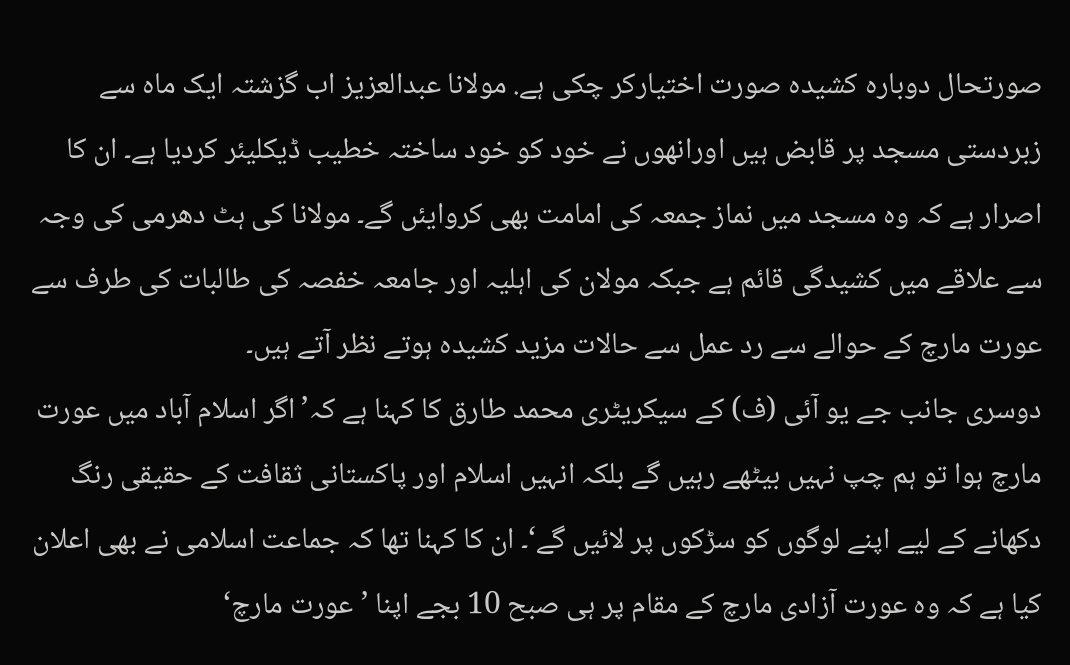صورتحال دوبارہ کشیدہ صورت اختیارکر چکی ہے. مولانا عبدالعزیز اب گزشتہ ایک ماہ سے زبردستی مسجد پر قابض ہیں اورانھوں نے خود کو خود ساختہ خطیب ڈیکلیئر کردیا ہے۔ ان کا اصرار ہے کہ وہ مسجد میں نماز جمعہ کی امامت بھی کروایئں گے۔ مولانا کی ہٹ دھرمی کی وجہ سے علاقے میں کشیدگی قائم ہے جبکہ مولان کی اہلیہ اور جامعہ خفصہ کی طالبات کی طرف سے عورت مارچ کے حوالے سے رد عمل سے حالات مزید کشیدہ ہوتے نظر آتے ہیں۔
دوسری جانب جے یو آئی (ف) کے سیکریٹری محمد طارق کا کہنا ہے کہ’اگر اسلام آباد میں عورت مارچ ہوا تو ہم چپ نہیں بیٹھے رہیں گے بلکہ انہیں اسلام اور پاکستانی ثقافت کے حقیقی رنگ دکھانے کے لیے اپنے لوگوں کو سڑکوں پر لائیں گے‘۔ ان کا کہنا تھا کہ جماعت اسلامی نے بھی اعلان کیا ہے کہ وہ عورت آزادی مارچ کے مقام پر ہی صبح 10 بجے اپنا ’عورت مارچ‘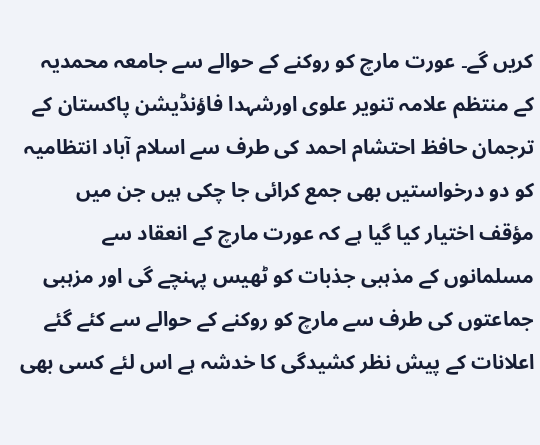کریں گے۔ عورت مارچ کو روکنے کے حوالے سے جامعہ محمدیہ کے منتظم علامہ تنویر علوی اورشہدا فاؤنڈیشن پاکستان کے ترجمان حافظ احتشام احمد کی طرف سے اسلام آباد انتظامیہ کو دو درخواستیں بھی جمع کرائی جا چکی ہیں جن میں مؤقف اختیار کیا گیا ہے کہ عورت مارچ کے انعقاد سے مسلمانوں کے مذہبی جذبات کو ٹھیس پہنچے گی اور مزہبی جماعتوں کی طرف سے مارچ کو روکنے کے حوالے سے کئے گئے اعلانات کے پیش نظر کشیدگی کا خدشہ ہے اس لئے کسی بھی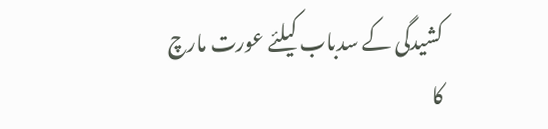کشیدگی کے سدباب کیلئے عورت مارچ کا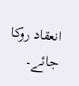انعقاد روکا جائے۔